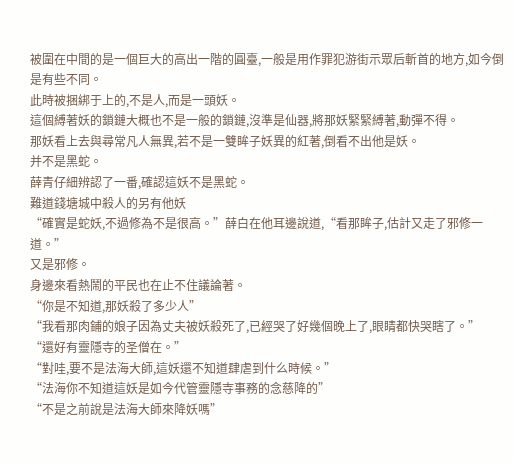被圍在中間的是一個巨大的高出一階的圓臺,一般是用作罪犯游街示眾后斬首的地方,如今倒是有些不同。
此時被捆綁于上的,不是人,而是一頭妖。
這個縛著妖的鎖鏈大概也不是一般的鎖鏈,沒準是仙器,將那妖緊緊縛著,動彈不得。
那妖看上去與尋常凡人無異,若不是一雙眸子妖異的紅著,倒看不出他是妖。
并不是黑蛇。
薛青仔細辨認了一番,確認這妖不是黑蛇。
難道錢塘城中殺人的另有他妖
“確實是蛇妖,不過修為不是很高。”薛白在他耳邊說道,“看那眸子,估計又走了邪修一道。”
又是邪修。
身邊來看熱鬧的平民也在止不住議論著。
“你是不知道,那妖殺了多少人”
“我看那肉鋪的娘子因為丈夫被妖殺死了,已經哭了好幾個晚上了,眼睛都快哭瞎了。”
“還好有靈隱寺的圣僧在。”
“對哇,要不是法海大師,這妖還不知道肆虐到什么時候。”
“法海你不知道這妖是如今代管靈隱寺事務的念慈降的”
“不是之前說是法海大師來降妖嗎”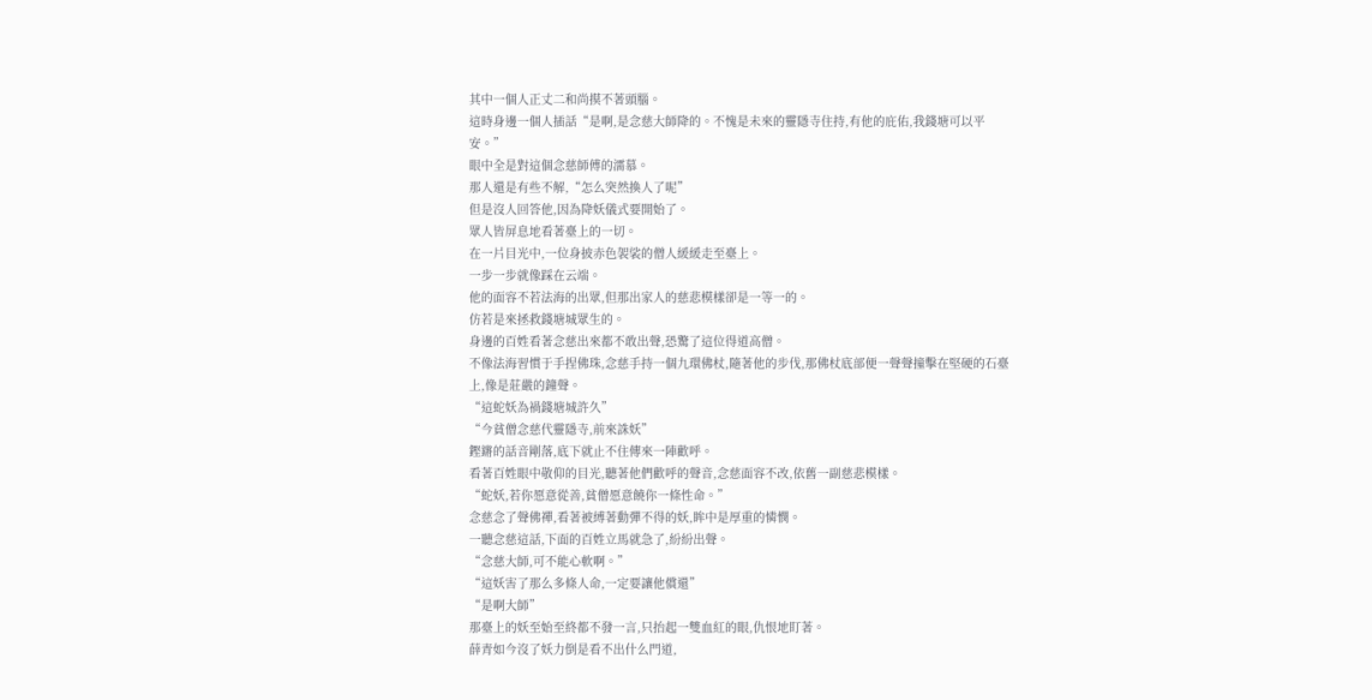其中一個人正丈二和尚摸不著頭腦。
這時身邊一個人插話“是啊,是念慈大師降的。不愧是未來的靈隱寺住持,有他的庇佑,我錢塘可以平安。”
眼中全是對這個念慈師傅的濡慕。
那人還是有些不解,“怎么突然換人了呢”
但是沒人回答他,因為降妖儀式要開始了。
眾人皆屏息地看著臺上的一切。
在一片目光中,一位身披赤色袈裟的僧人緩緩走至臺上。
一步一步就像踩在云端。
他的面容不若法海的出眾,但那出家人的慈悲模樣卻是一等一的。
仿若是來拯救錢塘城眾生的。
身邊的百姓看著念慈出來都不敢出聲,恐驚了這位得道高僧。
不像法海習慣于手捏佛珠,念慈手持一個九環佛杖,隨著他的步伐,那佛杖底部便一聲聲撞擊在堅硬的石臺上,像是莊嚴的鐘聲。
“這蛇妖為禍錢塘城許久”
“今貧僧念慈代靈隱寺,前來誅妖”
鏗鏘的話音剛落,底下就止不住傳來一陣歡呼。
看著百姓眼中敬仰的目光,聽著他們歡呼的聲音,念慈面容不改,依舊一副慈悲模樣。
“蛇妖,若你愿意從善,貧僧愿意饒你一條性命。”
念慈念了聲佛禪,看著被縛著動彈不得的妖,眸中是厚重的憐憫。
一聽念慈這話,下面的百姓立馬就急了,紛紛出聲。
“念慈大師,可不能心軟啊。”
“這妖害了那么多條人命,一定要讓他償還”
“是啊大師”
那臺上的妖至始至終都不發一言,只抬起一雙血紅的眼,仇恨地盯著。
薛青如今沒了妖力倒是看不出什么門道,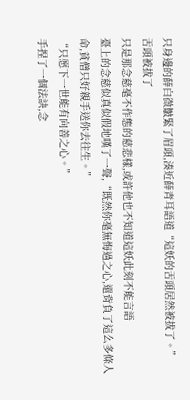只身邊的薛白微皺緊了眉頭,湊近薛青耳語道“這妖的舌頭居然被拔了。”
舌頭被拔了
只是那念慈毫不作態的慈悲樣,或許他也不知道這妖此刻不能言語
臺上的念慈似真似假地嘆了一聲,“既然你毫無悔過之心,還背負了這么多條人命,貧僧只好親手送你去往生。”
“只愿下一世能有向善之心。”
手捏了一個法訣,念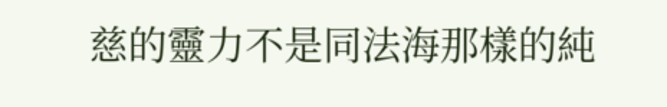慈的靈力不是同法海那樣的純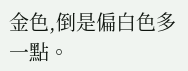金色,倒是偏白色多一點。